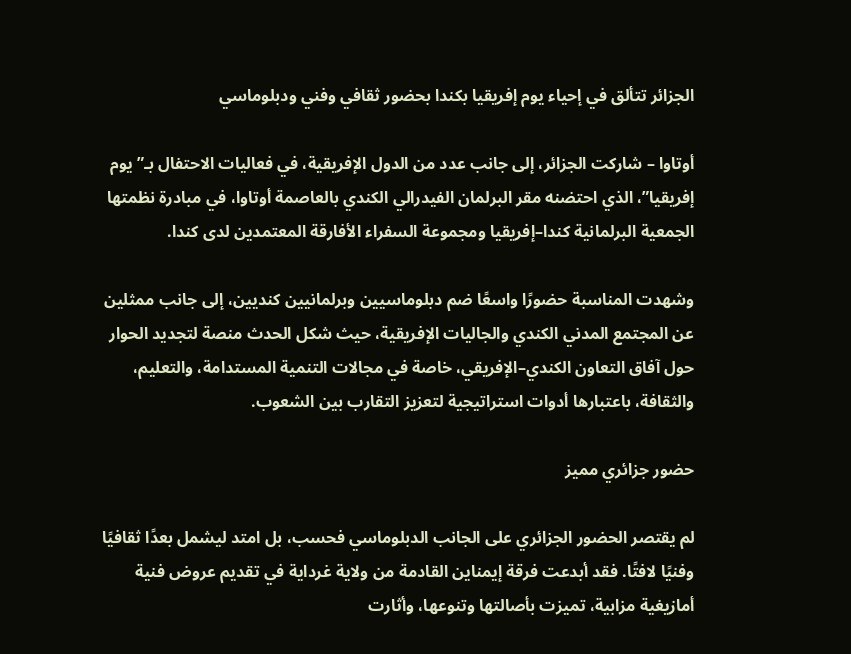الجزائر تتألق في إحياء يوم إفريقيا بكندا بحضور ثقافي وفني ودبلوماسي

أوتاوا – شاركت الجزائر، إلى جانب عدد من الدول الإفريقية، في فعاليات الاحتفال بـ”يوم إفريقيا”، الذي احتضنه مقر البرلمان الفيدرالي الكندي بالعاصمة أوتاوا، في مبادرة نظمتها الجمعية البرلمانية كندا–إفريقيا ومجموعة السفراء الأفارقة المعتمدين لدى كندا.

وشهدت المناسبة حضورًا واسعًا ضم دبلوماسيين وبرلمانيين كنديين، إلى جانب ممثلين عن المجتمع المدني الكندي والجاليات الإفريقية، حيث شكل الحدث منصة لتجديد الحوار حول آفاق التعاون الكندي–الإفريقي، خاصة في مجالات التنمية المستدامة، والتعليم، والثقافة، باعتبارها أدوات استراتيجية لتعزيز التقارب بين الشعوب.

حضور جزائري مميز

لم يقتصر الحضور الجزائري على الجانب الدبلوماسي فحسب، بل امتد ليشمل بعدًا ثقافيًا وفنيًا لافتًا. فقد أبدعت فرقة إيمناين القادمة من ولاية غرداية في تقديم عروض فنية أمازيغية مزابية، تميزت بأصالتها وتنوعها، وأثارت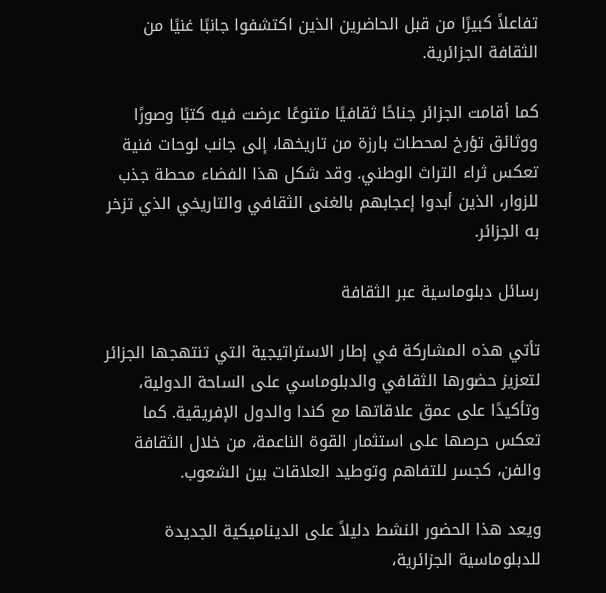تفاعلاً كبيرًا من قبل الحاضرين الذين اكتشفوا جانبًا غنيًا من الثقافة الجزائرية.

كما أقامت الجزائر جناحًا ثقافيًا متنوعًا عرضت فيه كتبًا وصورًا ووثائق تؤرخ لمحطات بارزة من تاريخها، إلى جانب لوحات فنية تعكس ثراء التراث الوطني. وقد شكل هذا الفضاء محطة جذب للزوار، الذين أبدوا إعجابهم بالغنى الثقافي والتاريخي الذي تزخر به الجزائر.

رسائل دبلوماسية عبر الثقافة

تأتي هذه المشاركة في إطار الاستراتيجية التي تنتهجها الجزائر لتعزيز حضورها الثقافي والدبلوماسي على الساحة الدولية، وتأكيدًا على عمق علاقاتها مع كندا والدول الإفريقية. كما تعكس حرصها على استثمار القوة الناعمة، من خلال الثقافة والفن، كجسر للتفاهم وتوطيد العلاقات بين الشعوب.

ويعد هذا الحضور النشط دليلاً على الديناميكية الجديدة للدبلوماسية الجزائرية،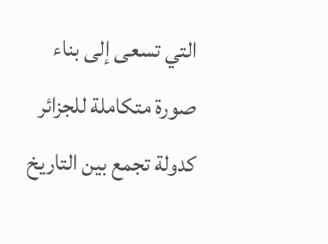التي تسعى إلى بناء صورة متكاملة للجزائر كدولة تجمع بين التاريخ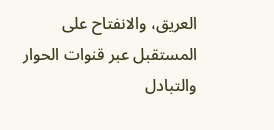العريق، والانفتاح على المستقبل عبر قنوات الحوار والتبادل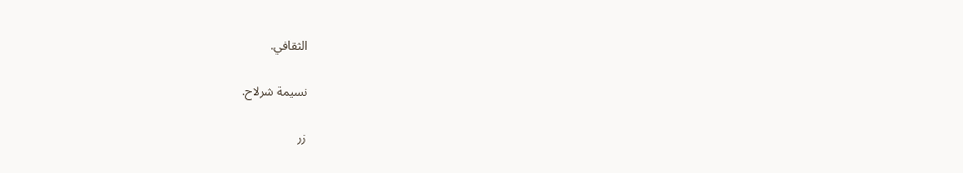الثقافي.

نسيمة شرلاح.

زر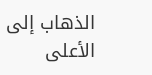الذهاب إلى الأعلى